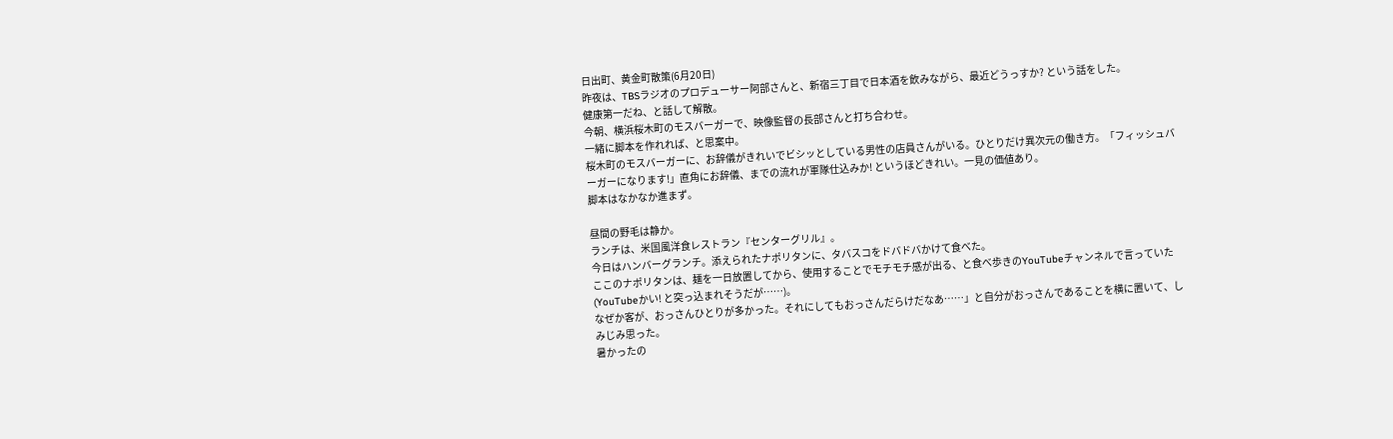日出町、黄金町散策(6月20日)
昨夜は、TBSラジオのプロデューサー阿部さんと、新宿三丁目で日本酒を飲みながら、最近どうっすか? という話をした。
健康第一だね、と話して解散。
今朝、横浜桜木町のモスバーガーで、映像監督の長部さんと打ち合わせ。
一緒に脚本を作れれば、と思案中。
桜木町のモスバーガーに、お辞儀がきれいでビシッとしている男性の店員さんがいる。ひとりだけ異次元の働き方。「フィッシュバーガーになります!」直角にお辞儀、までの流れが軍隊仕込みか! というほどきれい。一見の価値あり。
脚本はなかなか進まず。

昼間の野毛は静か。
ランチは、米国風洋食レストラン『センターグリル』。
今日はハンバーグランチ。添えられたナポリタンに、タバスコをドバドバかけて食べた。
ここのナポリタンは、麺を一日放置してから、使用することでモチモチ感が出る、と食べ歩きのYouTubeチャンネルで言っていた(YouTubeかい! と突っ込まれそうだが……)。
なぜか客が、おっさんひとりが多かった。それにしてもおっさんだらけだなあ……」と自分がおっさんであることを横に置いて、しみじみ思った。
暑かったの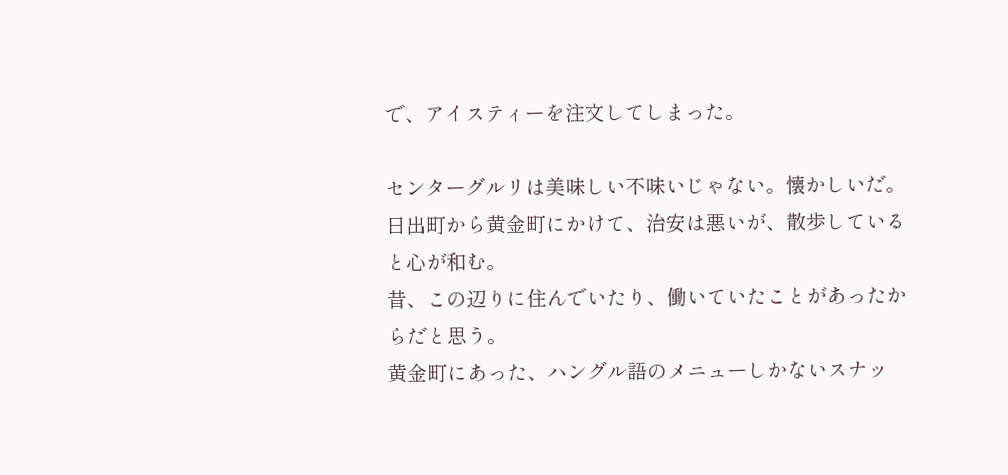で、アイスティーを注文してしまった。

センターグルリは美味しい不味いじゃない。懐かしいだ。
日出町から黄金町にかけて、治安は悪いが、散歩していると心が和む。
昔、この辺りに住んでいたり、働いていたことがあったからだと思う。
黄金町にあった、ハングル語のメニューしかないスナッ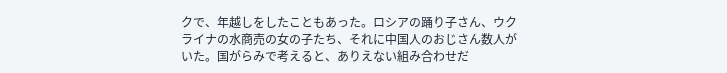クで、年越しをしたこともあった。ロシアの踊り子さん、ウクライナの水商売の女の子たち、それに中国人のおじさん数人がいた。国がらみで考えると、ありえない組み合わせだ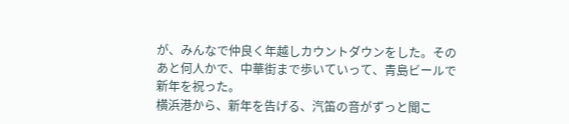が、みんなで仲良く年越しカウントダウンをした。そのあと何人かで、中華街まで歩いていって、青島ビールで新年を祝った。
横浜港から、新年を告げる、汽笛の音がずっと聞こ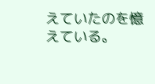えていたのを憶えている。